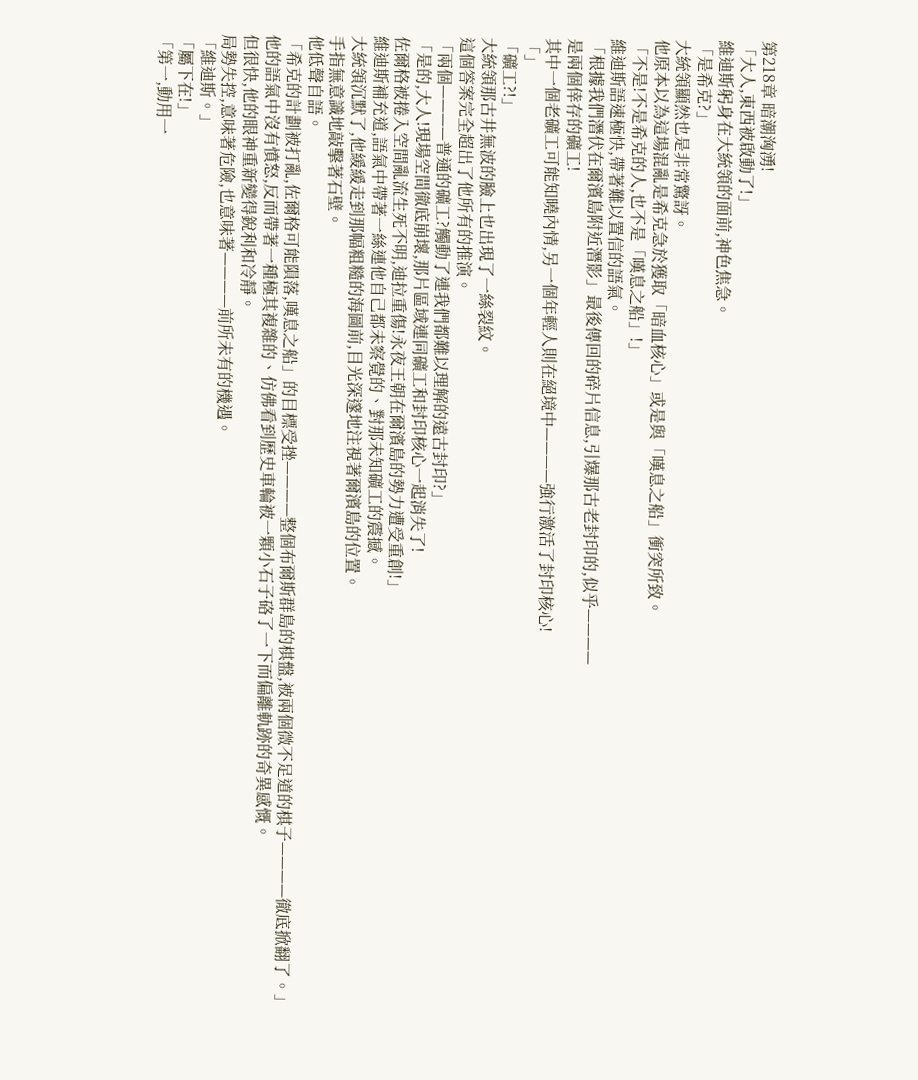第218章 暗潮洶湧!
「大人,東西被啟動了!」
維迪斯躬身在大統領的面前,神色焦急。
「是希克?」
大統領顯然也是非常驚訝。
他原本以為這場混亂是希克急於獲取「暗血核心」或是與「嘆息之船」衝突所致。
「不是!不是希克的人,也不是「嘆息之船」!」
維迪斯語速極快,帶著難以置信的語氣。
「根據我們潛伏在爾濱島附近潛影」最後傳回的碎片信息,引爆那古老封印的,似乎————
是兩個倖存的礦工!
其中一個老礦工可能知曉內情,另一個年輕人則在絕境中————強行激活了封印核心!
「」
「礦工?!」
大統領那古井無波的臉上也出現了一絲裂紋。
這個答案完全超出了他所有的推演。
「兩個————普通的礦工?觸動了連我們都難以理解的遠古封印?」
「是的,大人!現場空間徹底崩壞,那片區域連同礦工和封印核心一起消失了!
佐爾格被捲入空間亂流生死不明,迪拉重傷!永夜王朝在爾濱島的勢力遭受重創!」
維迪斯補充道,語氣中帶著一絲連他自己都未察覺的、對那未知礦工的震撼。
大統領沉默了,他緩緩走到那幅粗糙的海圖前,目光深邃地注視著爾濱島的位置。
手指無意識地敲擊著石壁。
他低聲自語。
「希克的計劃被打亂,佐爾格可能隕落,嘆息之船」的目標受挫————整個布爾斯群島的棋盤,被兩個微不足道的棋子————徹底掀翻了。」
他的語氣中沒有憤怒,反而帶著一種極其複雜的、仿佛看到歷史車輪被一顆小石子硌了一下而偏離軌跡的奇異感慨。
但很快,他的眼神重新變得銳利和冷靜。
局勢失控,意味著危險,也意味著————前所未有的機遇。
「維迪斯。」
「屬下在!」
「第一,動用一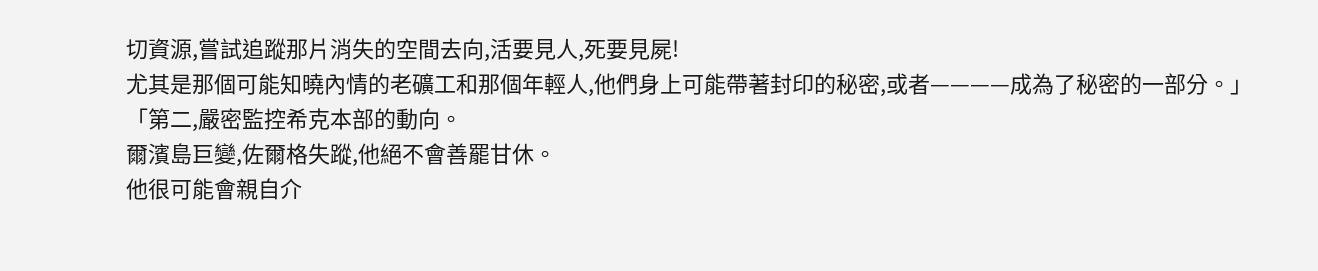切資源,嘗試追蹤那片消失的空間去向,活要見人,死要見屍!
尤其是那個可能知曉內情的老礦工和那個年輕人,他們身上可能帶著封印的秘密,或者————成為了秘密的一部分。」
「第二,嚴密監控希克本部的動向。
爾濱島巨變,佐爾格失蹤,他絕不會善罷甘休。
他很可能會親自介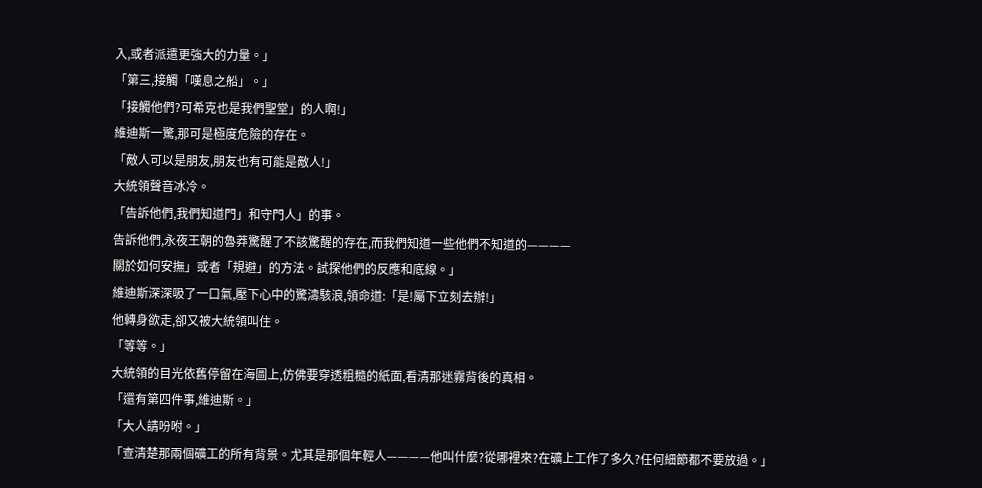入,或者派遣更強大的力量。」
「第三,接觸「嘆息之船」。」
「接觸他們?可希克也是我們聖堂」的人啊!」
維迪斯一驚,那可是極度危險的存在。
「敵人可以是朋友,朋友也有可能是敵人!」
大統領聲音冰冷。
「告訴他們,我們知道門」和守門人」的事。
告訴他們,永夜王朝的魯莽驚醒了不該驚醒的存在,而我們知道一些他們不知道的————
關於如何安撫」或者「規避」的方法。試探他們的反應和底線。」
維迪斯深深吸了一口氣,壓下心中的驚濤駭浪,領命道:「是!屬下立刻去辦!」
他轉身欲走,卻又被大統領叫住。
「等等。」
大統領的目光依舊停留在海圖上,仿佛要穿透粗糙的紙面,看清那迷霧背後的真相。
「還有第四件事,維迪斯。」
「大人請吩咐。」
「查清楚那兩個礦工的所有背景。尤其是那個年輕人————他叫什麼?從哪裡來?在礦上工作了多久?任何細節都不要放過。」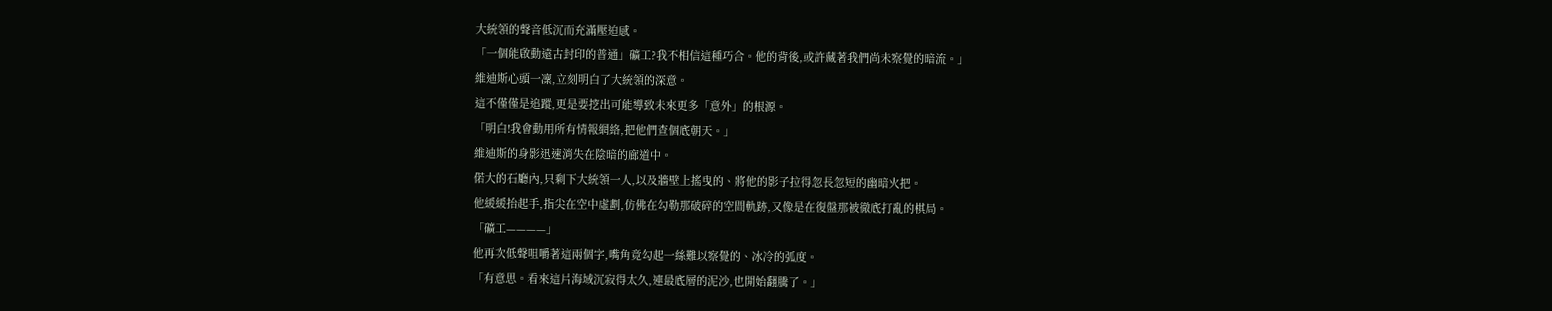大統領的聲音低沉而充滿壓迫感。
「一個能啟動遠古封印的普通」礦工?我不相信這種巧合。他的背後,或許藏著我們尚未察覺的暗流。」
維迪斯心頭一凜,立刻明白了大統領的深意。
這不僅僅是追蹤,更是要挖出可能導致未來更多「意外」的根源。
「明白!我會動用所有情報網絡,把他們查個底朝天。」
維迪斯的身影迅速消失在陰暗的廊道中。
偌大的石廳內,只剩下大統領一人,以及牆壁上搖曳的、將他的影子拉得忽長忽短的幽暗火把。
他緩緩抬起手,指尖在空中虛劃,仿佛在勾勒那破碎的空間軌跡,又像是在復盤那被徹底打亂的棋局。
「礦工————」
他再次低聲咀嚼著這兩個字,嘴角竟勾起一絲難以察覺的、冰冷的弧度。
「有意思。看來這片海域沉寂得太久,連最底層的泥沙,也開始翻騰了。」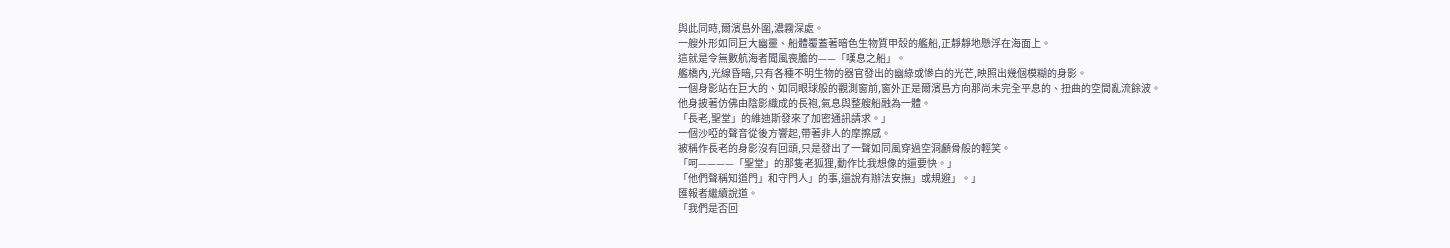與此同時,爾濱島外圍,濃霧深處。
一艘外形如同巨大幽靈、船體覆蓋著暗色生物質甲殼的艦船,正靜靜地懸浮在海面上。
這就是令無數航海者聞風喪膽的——「嘆息之船」。
艦橋內,光線昏暗,只有各種不明生物的器官發出的幽綠或慘白的光芒,映照出幾個模糊的身影。
一個身影站在巨大的、如同眼球般的觀測窗前,窗外正是爾濱島方向那尚未完全平息的、扭曲的空間亂流餘波。
他身披著仿佛由陰影織成的長袍,氣息與整艘船融為一體。
「長老,聖堂」的維迪斯發來了加密通訊請求。」
一個沙啞的聲音從後方響起,帶著非人的摩擦感。
被稱作長老的身影沒有回頭,只是發出了一聲如同風穿過空洞顱骨般的輕笑。
「呵————「聖堂」的那隻老狐狸,動作比我想像的還要快。」
「他們聲稱知道門」和守門人」的事,還說有辦法安撫」或規避」。」
匯報者繼續說道。
「我們是否回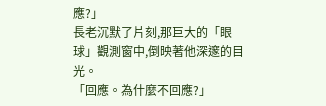應?」
長老沉默了片刻,那巨大的「眼球」觀測窗中,倒映著他深邃的目光。
「回應。為什麼不回應?」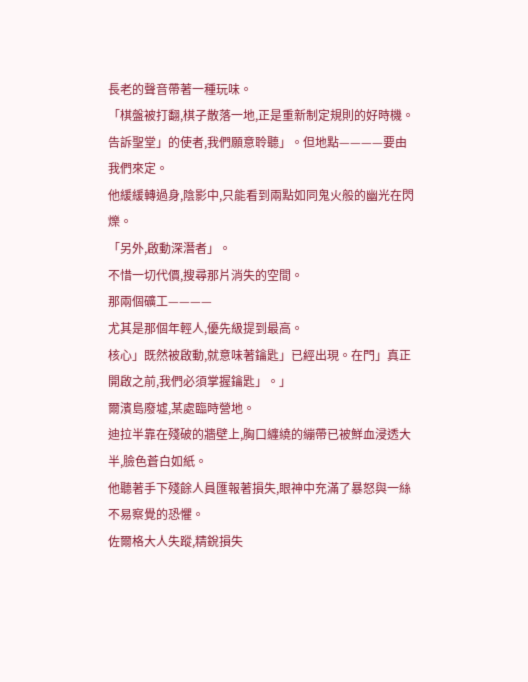長老的聲音帶著一種玩味。
「棋盤被打翻,棋子散落一地,正是重新制定規則的好時機。
告訴聖堂」的使者,我們願意聆聽」。但地點————要由我們來定。
他緩緩轉過身,陰影中,只能看到兩點如同鬼火般的幽光在閃爍。
「另外,啟動深潛者」。
不惜一切代價,搜尋那片消失的空間。
那兩個礦工————
尤其是那個年輕人,優先級提到最高。
核心」既然被啟動,就意味著鑰匙」已經出現。在門」真正開啟之前,我們必須掌握鑰匙」。」
爾濱島廢墟,某處臨時營地。
迪拉半靠在殘破的牆壁上,胸口纏繞的繃帶已被鮮血浸透大半,臉色蒼白如紙。
他聽著手下殘餘人員匯報著損失,眼神中充滿了暴怒與一絲不易察覺的恐懼。
佐爾格大人失蹤,精銳損失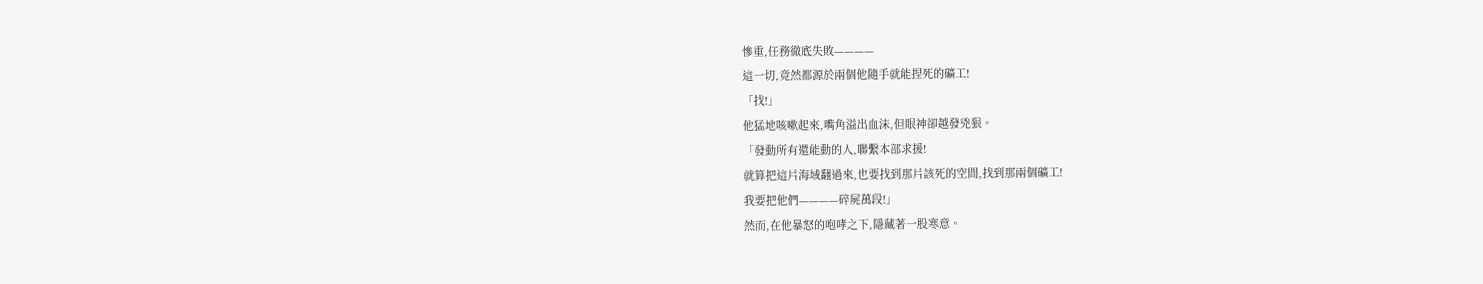慘重,任務徹底失敗————
這一切,竟然都源於兩個他隨手就能捏死的礦工!
「找!」
他猛地咳嗽起來,嘴角溢出血沫,但眼神卻越發兇狠。
「發動所有還能動的人,聯繫本部求援!
就算把這片海域翻過來,也要找到那片該死的空間,找到那兩個礦工!
我要把他們————碎屍萬段!」
然而,在他暴怒的咆哮之下,隱藏著一股寒意。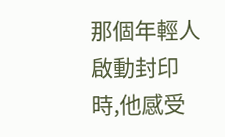那個年輕人啟動封印時,他感受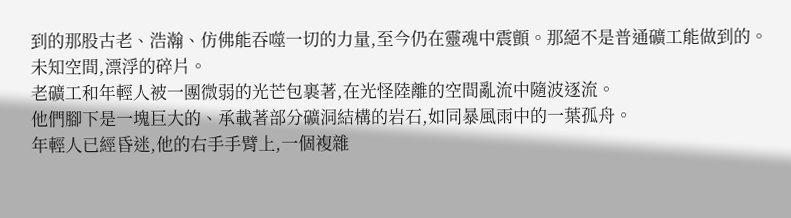到的那股古老、浩瀚、仿佛能吞噬一切的力量,至今仍在靈魂中震顫。那絕不是普通礦工能做到的。
未知空間,漂浮的碎片。
老礦工和年輕人被一團微弱的光芒包裹著,在光怪陸離的空間亂流中隨波逐流。
他們腳下是一塊巨大的、承載著部分礦洞結構的岩石,如同暴風雨中的一葉孤舟。
年輕人已經昏迷,他的右手手臂上,一個複雜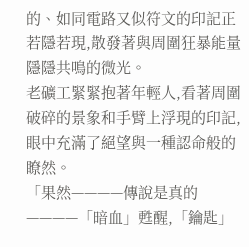的、如同電路又似符文的印記正若隱若現,散發著與周圍狂暴能量隱隱共鳴的微光。
老礦工緊緊抱著年輕人,看著周圍破碎的景象和手臂上浮現的印記,眼中充滿了絕望與一種認命般的瞭然。
「果然————傳說是真的————「暗血」甦醒,「鑰匙」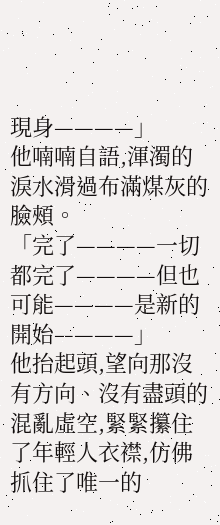現身————」
他喃喃自語,渾濁的淚水滑過布滿煤灰的臉頰。
「完了————一切都完了————但也可能————是新的開始————」
他抬起頭,望向那沒有方向、沒有盡頭的混亂虛空,緊緊攥住了年輕人衣襟,仿佛抓住了唯一的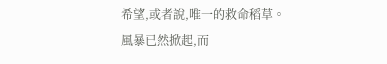希望,或者說,唯一的救命稻草。
風暴已然掀起,而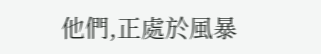他們,正處於風暴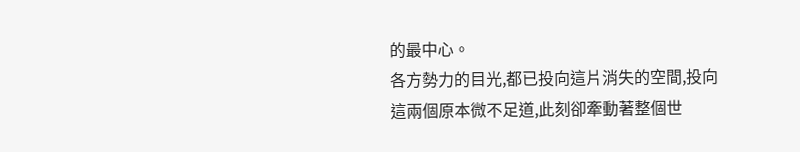的最中心。
各方勢力的目光,都已投向這片消失的空間,投向這兩個原本微不足道,此刻卻牽動著整個世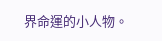界命運的小人物。